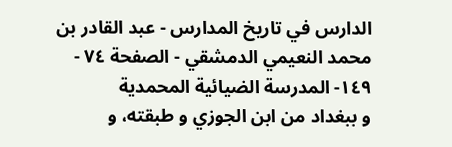الدارس في تاريخ المدارس - عبد القادر بن محمد النعيمي الدمشقي - الصفحة ٧٤ - ١٤٩- المدرسة الضيائية المحمدية
و ببغداد من ابن الجوزي و طبقته، و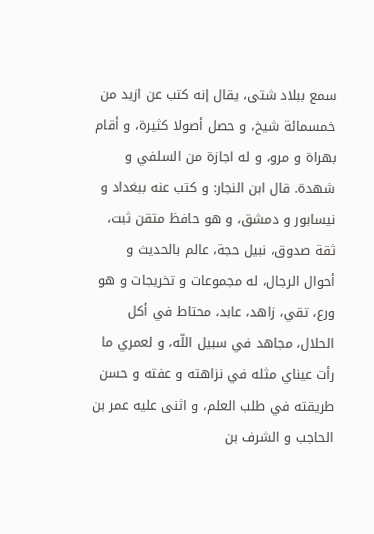سمع ببلاد شتى، يقال إنه كتب عن ازيد من خمسمائة شيخ، و حصل أصولا كثيرة، و أقام بهراة و مرو، و له اجازة من السلفي و شهدة. قال ابن النجار: و كتب عنه ببغداد و نيسابور و دمشق، و هو حافظ متقن ثبت، ثقة صدوق، نبيل حجة، عالم بالحديث و أحوال الرجال، له مجموعات و تخريجات و هو ورع، تقي، زاهد، عابد، محتاط في أكل الحلال، مجاهد في سبيل اللّه، و لعمري ما رأت عيناي مثله في نزاهته و عفته و حسن طريقته في طلب العلم، و اثنى عليه عمر بن الحاجب و الشرف بن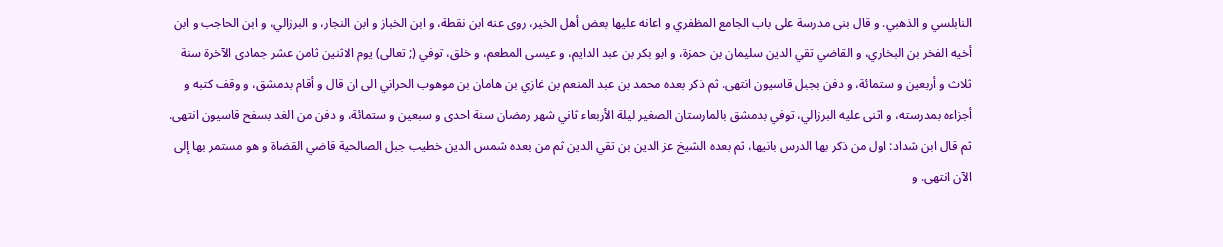النابلسي و الذهبي. و قال بنى مدرسة على باب الجامع المظفري و اعانه عليها بعض أهل الخير، روى عنه ابن نقطة، و ابن الخباز و ابن النجار، و البرزالي، و ابن الحاجب و ابن أخيه الفخر بن البخاري، و القاضي تقي الدين سليمان بن حمزة، و ابو بكر بن عبد الدايم، و عيسى المطعم، و خلق، توفي (; تعالى) يوم الاثنين ثامن عشر جمادى الآخرة سنة ثلاث و أربعين و ستمائة، و دفن بجبل قاسيون انتهى. ثم ذكر بعده محمد بن عبد المنعم بن غازي بن هامان بن موهوب الحراني الى ان قال و أقام بدمشق، و وقف كتبه و أجزاءه بمدرسته، و اثنى عليه البرزالي، توفي بدمشق بالمارستان الصغير ليلة الأربعاء ثاني شهر رمضان سنة احدى و سبعين و ستمائة، و دفن من الغد بسفح قاسيون انتهى. ثم قال ابن شداد: اول من ذكر بها الدرس بانيها، ثم بعده الشيخ عز الدين بن تقي الدين ثم من بعده شمس الدين خطيب جبل الصالحية قاضي القضاة و هو مستمر بها إلى الآن انتهى. و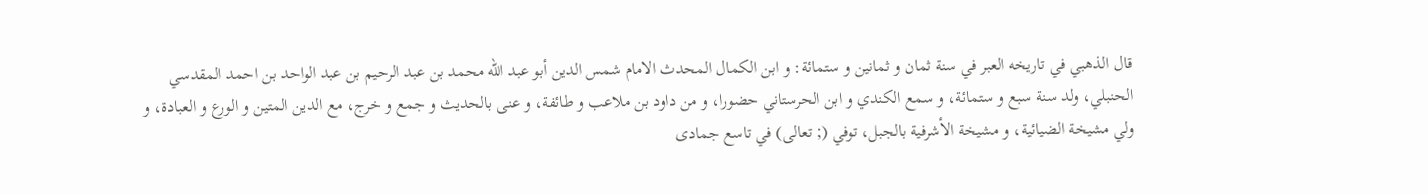قال الذهبي في تاريخه العبر في سنة ثمان و ثمانين و ستمائة: و ابن الكمال المحدث الامام شمس الدين أبو عبد اللّه محمد بن عبد الرحيم بن عبد الواحد بن احمد المقدسي الحنبلي، ولد سنة سبع و ستمائة، و سمع الكندي و ابن الحرستاني حضورا، و من داود بن ملاعب و طائفة، و عنى بالحديث و جمع و خرج، مع الدين المتين و الورع و العبادة، و ولي مشيخة الضيائية، و مشيخة الأشرفية بالجبل، توفي (; تعالى) في تاسع جمادى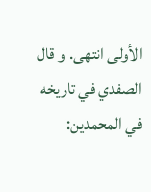الأولى انتهى. و قال الصفدي في تاريخه في المحمدين: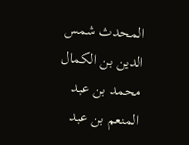المحدث شمس الدين بن الكمال محمد بن عبد المنعم بن عبد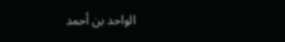الواحد بن أحمد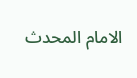الامام المحدث